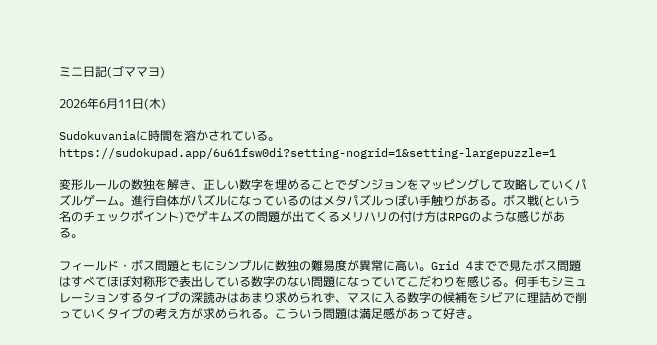ミニ日記(ゴママヨ)

2026年6月11日(木)

Sudokuvaniaに時間を溶かされている。
https://sudokupad.app/6u61fsw0di?setting-nogrid=1&setting-largepuzzle=1

変形ルールの数独を解き、正しい数字を埋めることでダンジョンをマッピングして攻略していくパズルゲーム。進行自体がパズルになっているのはメタパズルっぽい手触りがある。ボス戦(という名のチェックポイント)でゲキムズの問題が出てくるメリハリの付け方はRPGのような感じがある。

フィールド・ボス問題ともにシンプルに数独の難易度が異常に高い。Grid 4までで見たボス問題はすべてほぼ対称形で表出している数字のない問題になっていてこだわりを感じる。何手もシミュレーションするタイプの深読みはあまり求められず、マスに入る数字の候補をシビアに理詰めで削っていくタイプの考え方が求められる。こういう問題は満足感があって好き。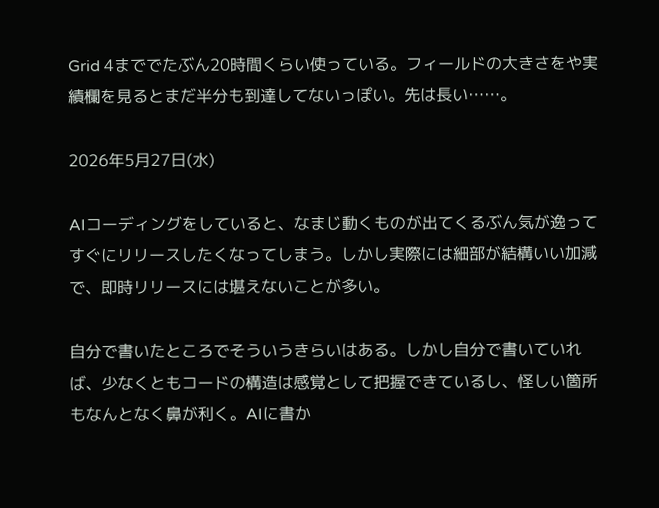Grid 4まででたぶん20時間くらい使っている。フィールドの大きさをや実績欄を見るとまだ半分も到達してないっぽい。先は長い……。

2026年5月27日(水)

AIコーディングをしていると、なまじ動くものが出てくるぶん気が逸ってすぐにリリースしたくなってしまう。しかし実際には細部が結構いい加減で、即時リリースには堪えないことが多い。

自分で書いたところでそういうきらいはある。しかし自分で書いていれば、少なくともコードの構造は感覚として把握できているし、怪しい箇所もなんとなく鼻が利く。AIに書か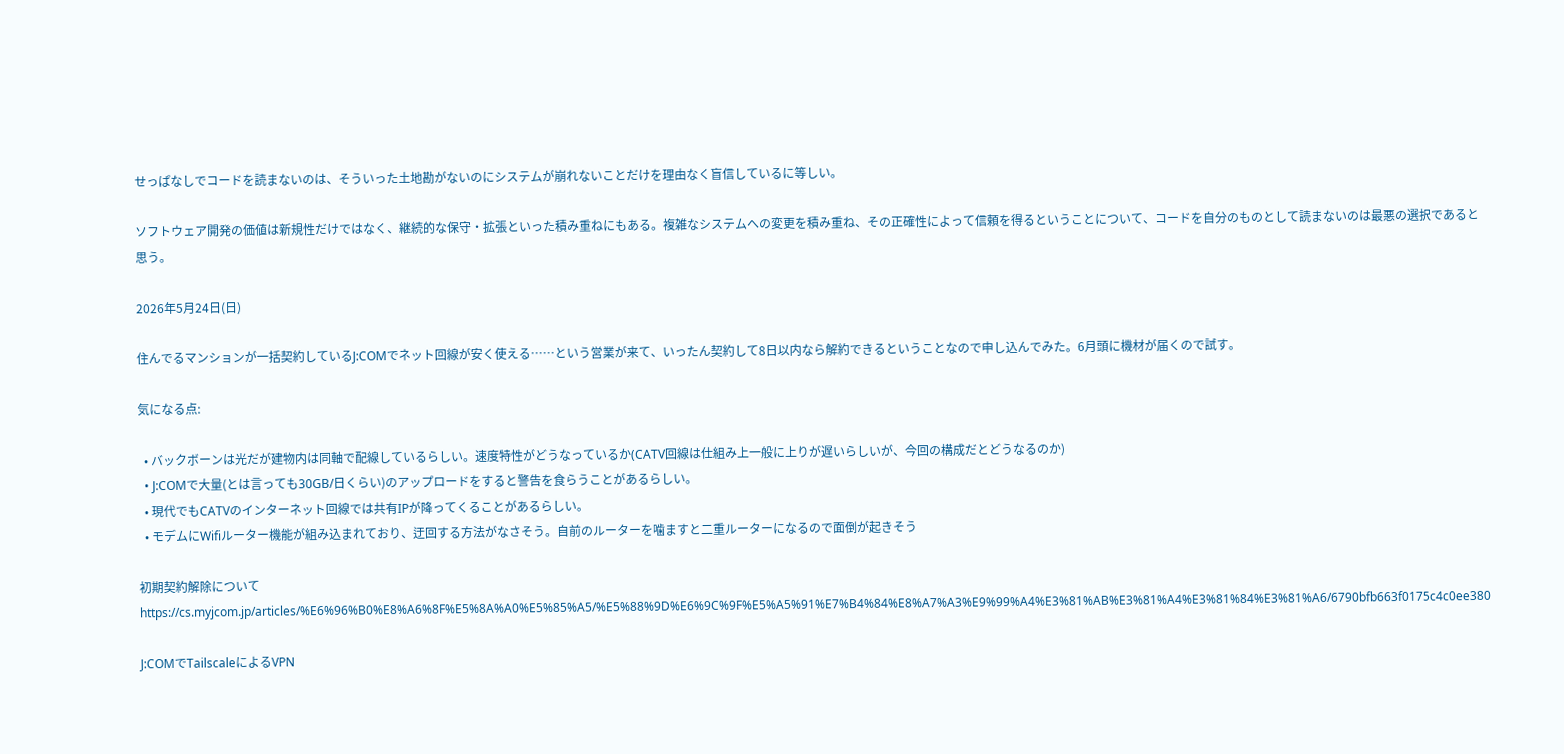せっぱなしでコードを読まないのは、そういった土地勘がないのにシステムが崩れないことだけを理由なく盲信しているに等しい。

ソフトウェア開発の価値は新規性だけではなく、継続的な保守・拡張といった積み重ねにもある。複雑なシステムへの変更を積み重ね、その正確性によって信頼を得るということについて、コードを自分のものとして読まないのは最悪の選択であると思う。

2026年5月24日(日)

住んでるマンションが一括契約しているJ:COMでネット回線が安く使える……という営業が来て、いったん契約して8日以内なら解約できるということなので申し込んでみた。6月頭に機材が届くので試す。

気になる点:

  • バックボーンは光だが建物内は同軸で配線しているらしい。速度特性がどうなっているか(CATV回線は仕組み上一般に上りが遅いらしいが、今回の構成だとどうなるのか)
  • J:COMで大量(とは言っても30GB/日くらい)のアップロードをすると警告を食らうことがあるらしい。
  • 現代でもCATVのインターネット回線では共有IPが降ってくることがあるらしい。
  • モデムにWifiルーター機能が組み込まれており、迂回する方法がなさそう。自前のルーターを噛ますと二重ルーターになるので面倒が起きそう

初期契約解除について
https://cs.myjcom.jp/articles/%E6%96%B0%E8%A6%8F%E5%8A%A0%E5%85%A5/%E5%88%9D%E6%9C%9F%E5%A5%91%E7%B4%84%E8%A7%A3%E9%99%A4%E3%81%AB%E3%81%A4%E3%81%84%E3%81%A6/6790bfb663f0175c4c0ee380

J:COMでTailscaleによるVPN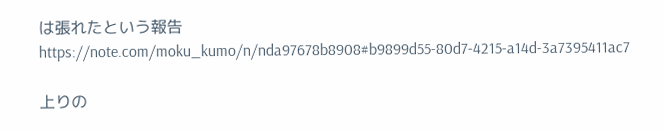は張れたという報告
https://note.com/moku_kumo/n/nda97678b8908#b9899d55-80d7-4215-a14d-3a7395411ac7

上りの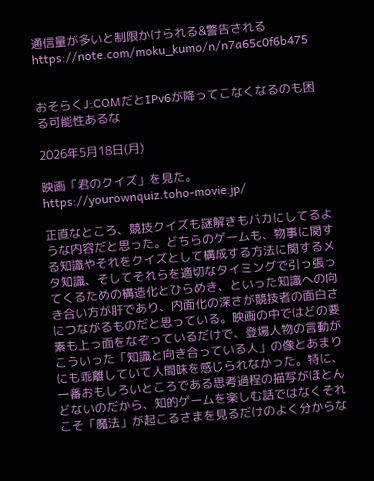通信量が多いと制限かけられる&警告される
https://note.com/moku_kumo/n/n7a65c0f6b475


おそらくJ:COMだとIPv6が降ってこなくなるのも困る可能性あるな

2026年5月18日(月)

映画「君のクイズ」を見た。 https://yourownquiz.toho-movie.jp/

正直なところ、競技クイズも謎解きもバカにしてるような内容だと思った。どちらのゲームも、物事に関する知識やそれをクイズとして構成する方法に関するメタ知識、そしてそれらを適切なタイミングで引っ張ってくるための構造化とひらめき、といった知識への向き合い方が肝であり、内面化の深さが競技者の面白さにつながるものだと思っている。映画の中ではどの要素も上っ面をなぞっているだけで、登場人物の言動がこういった「知識と向き合っている人」の像とあまりにも乖離していて人間味を感じられなかった。特に、一番おもしろいところである思考過程の描写がほとんどないのだから、知的ゲームを楽しむ話ではなくそれこそ「魔法」が起こるさまを見るだけのよく分からな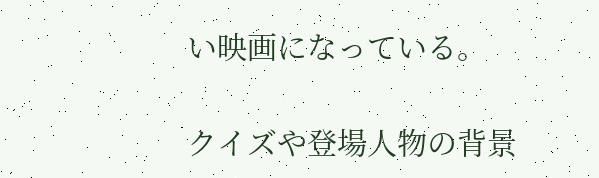い映画になっている。

クイズや登場人物の背景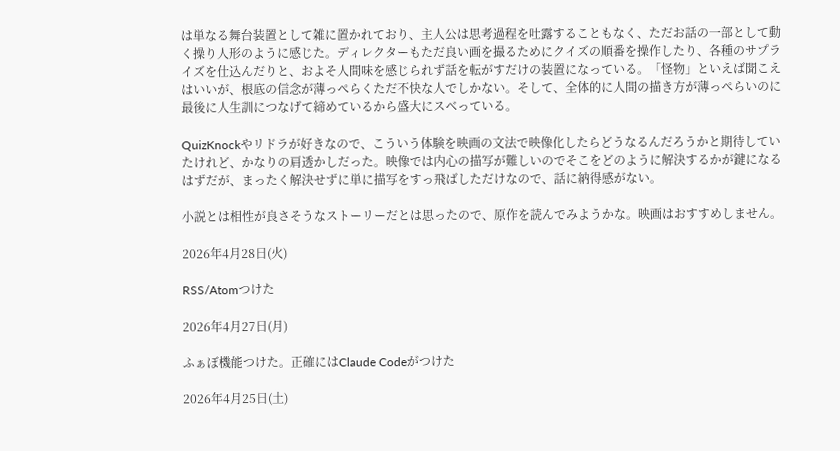は単なる舞台装置として雑に置かれており、主人公は思考過程を吐露することもなく、ただお話の一部として動く操り人形のように感じた。ディレクターもただ良い画を撮るためにクイズの順番を操作したり、各種のサプライズを仕込んだりと、およそ人間味を感じられず話を転がすだけの装置になっている。「怪物」といえば聞こえはいいが、根底の信念が薄っぺらくただ不快な人でしかない。そして、全体的に人間の描き方が薄っぺらいのに最後に人生訓につなげて締めているから盛大にスベっている。

QuizKnockやリドラが好きなので、こういう体験を映画の文法で映像化したらどうなるんだろうかと期待していたけれど、かなりの肩透かしだった。映像では内心の描写が難しいのでそこをどのように解決するかが鍵になるはずだが、まったく解決せずに単に描写をすっ飛ばしただけなので、話に納得感がない。

小説とは相性が良さそうなストーリーだとは思ったので、原作を読んでみようかな。映画はおすすめしません。

2026年4月28日(火)

RSS/Atomつけた

2026年4月27日(月)

ふぁぼ機能つけた。正確にはClaude Codeがつけた

2026年4月25日(土)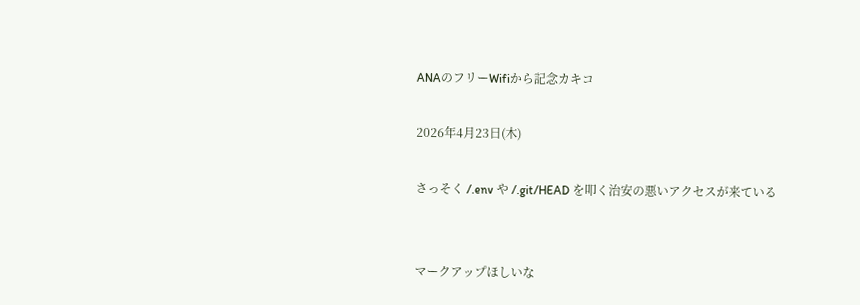ANAのフリーWifiから記念カキコ

2026年4月23日(木)

さっそく /.env や /.git/HEAD を叩く治安の悪いアクセスが来ている


マークアップほしいな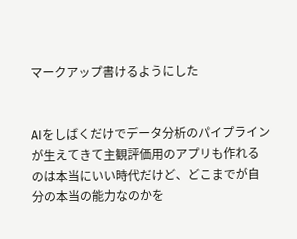マークアップ書けるようにした


AIをしばくだけでデータ分析のパイプラインが生えてきて主観評価用のアプリも作れるのは本当にいい時代だけど、どこまでが自分の本当の能力なのかを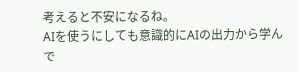考えると不安になるね。
AIを使うにしても意識的にAIの出力から学んで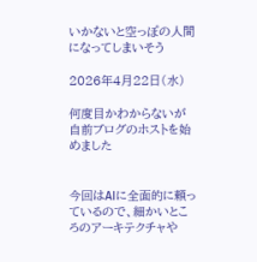いかないと空っぽの人間になってしまいそう

2026年4月22日(水)

何度目かわからないが自前ブログのホストを始めました


今回はAIに全面的に頼っているので、細かいところのアーキテクチャや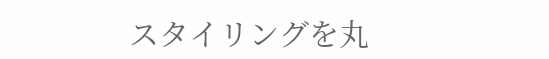スタイリングを丸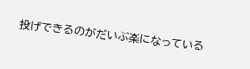投げできるのがだいぶ楽になっている